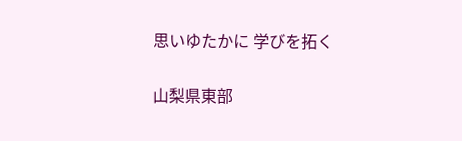思いゆたかに 学びを拓く

山梨県東部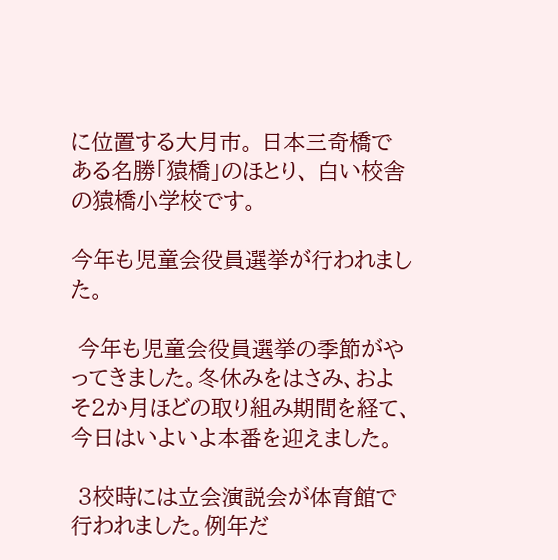に位置する大月市。 日本三奇橋である名勝「猿橋」のほとり、 白い校舎の猿橋小学校です。

今年も児童会役員選挙が行われました。

 今年も児童会役員選挙の季節がやってきました。冬休みをはさみ、およそ2か月ほどの取り組み期間を経て、今日はいよいよ本番を迎えました。

 3校時には立会演説会が体育館で行われました。例年だ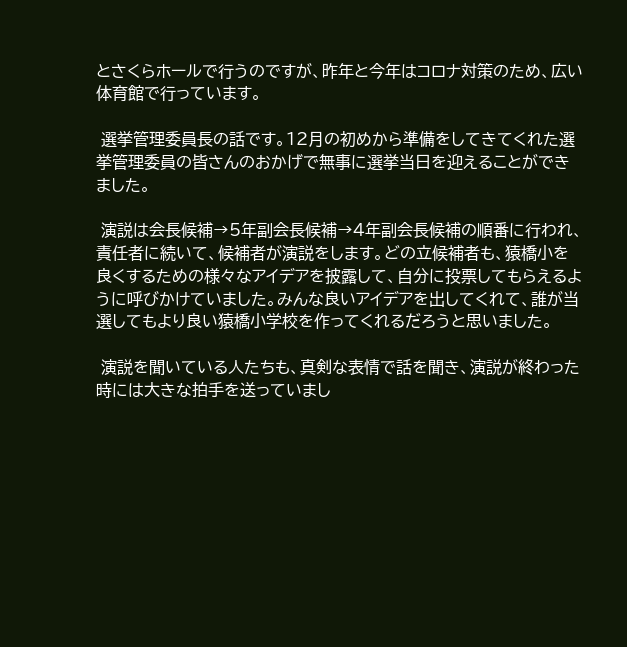とさくらホールで行うのですが、昨年と今年はコロナ対策のため、広い体育館で行っています。

 選挙管理委員長の話です。12月の初めから準備をしてきてくれた選挙管理委員の皆さんのおかげで無事に選挙当日を迎えることができました。

 演説は会長候補→5年副会長候補→4年副会長候補の順番に行われ、責任者に続いて、候補者が演説をします。どの立候補者も、猿橋小を良くするための様々なアイデアを披露して、自分に投票してもらえるように呼びかけていました。みんな良いアイデアを出してくれて、誰が当選してもより良い猿橋小学校を作ってくれるだろうと思いました。

 演説を聞いている人たちも、真剣な表情で話を聞き、演説が終わった時には大きな拍手を送っていまし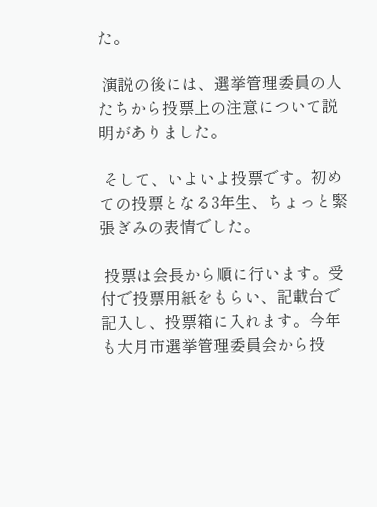た。

 演説の後には、選挙管理委員の人たちから投票上の注意について説明がありました。

 そして、いよいよ投票です。初めての投票となる3年生、ちょっと緊張ぎみの表情でした。

 投票は会長から順に行います。受付で投票用紙をもらい、記載台で記入し、投票箱に入れます。今年も大月市選挙管理委員会から投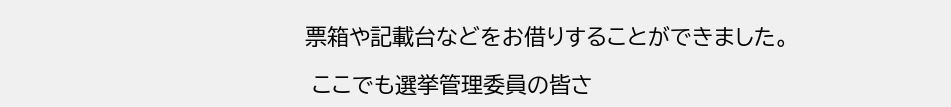票箱や記載台などをお借りすることができました。

 ここでも選挙管理委員の皆さ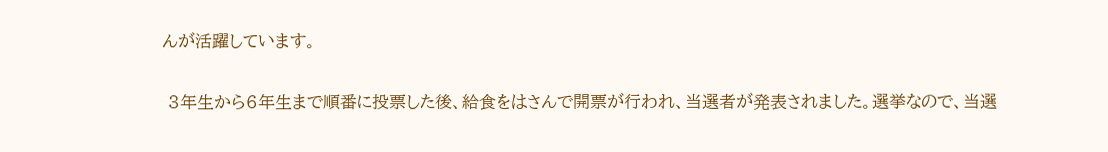んが活躍しています。

 3年生から6年生まで順番に投票した後、給食をはさんで開票が行われ、当選者が発表されました。選挙なので、当選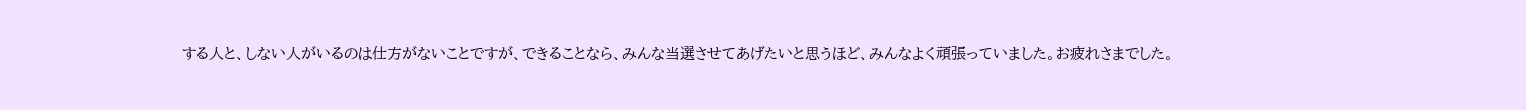する人と、しない人がいるのは仕方がないことですが、できることなら、みんな当選させてあげたいと思うほど、みんなよく頑張っていました。お疲れさまでした。